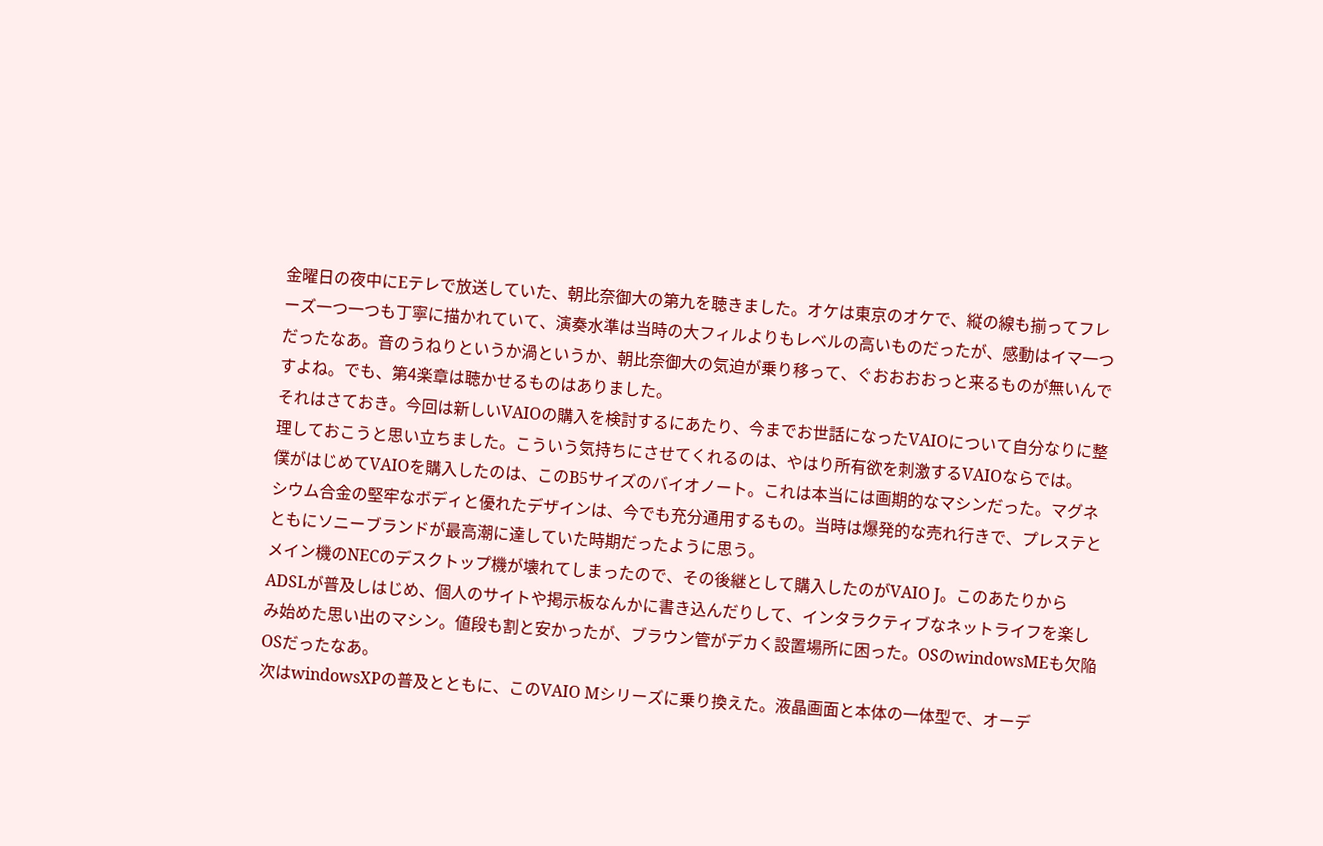金曜日の夜中にEテレで放送していた、朝比奈御大の第九を聴きました。オケは東京のオケで、縦の線も揃ってフレーズ一つ一つも丁寧に描かれていて、演奏水準は当時の大フィルよりもレベルの高いものだったが、感動はイマ一つだったなあ。音のうねりというか渦というか、朝比奈御大の気迫が乗り移って、ぐおおおおっと来るものが無いんですよね。でも、第4楽章は聴かせるものはありました。
それはさておき。今回は新しいVAIOの購入を検討するにあたり、今までお世話になったVAIOについて自分なりに整理しておこうと思い立ちました。こういう気持ちにさせてくれるのは、やはり所有欲を刺激するVAIOならでは。
僕がはじめてVAIOを購入したのは、このB5サイズのバイオノート。これは本当には画期的なマシンだった。マグネシウム合金の堅牢なボディと優れたデザインは、今でも充分通用するもの。当時は爆発的な売れ行きで、プレステとともにソニーブランドが最高潮に達していた時期だったように思う。
メイン機のNECのデスクトップ機が壊れてしまったので、その後継として購入したのがVAIO J。このあたりからADSLが普及しはじめ、個人のサイトや掲示板なんかに書き込んだりして、インタラクティブなネットライフを楽しみ始めた思い出のマシン。値段も割と安かったが、ブラウン管がデカく設置場所に困った。OSのwindowsMEも欠陥OSだったなあ。
次はwindowsXPの普及とともに、このVAIO Mシリーズに乗り換えた。液晶画面と本体の一体型で、オーデ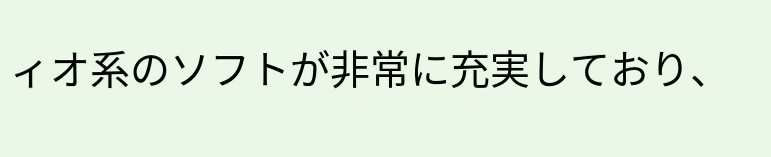ィオ系のソフトが非常に充実しており、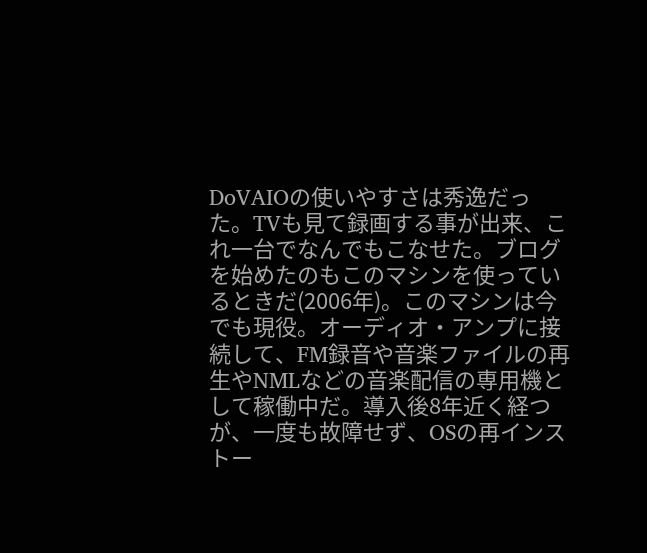DoVAIOの使いやすさは秀逸だった。TVも見て録画する事が出来、これ一台でなんでもこなせた。ブログを始めたのもこのマシンを使っているときだ(2006年)。このマシンは今でも現役。オーディオ・アンプに接続して、FM録音や音楽ファイルの再生やNMLなどの音楽配信の専用機として稼働中だ。導入後8年近く経つが、一度も故障せず、OSの再インストー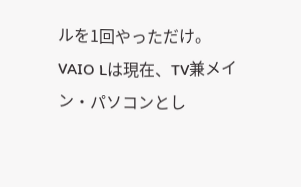ルを1回やっただけ。
VAIO Lは現在、TV兼メイン・パソコンとし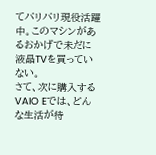てバリバリ現役活躍中。このマシンがあるおかげで未だに液晶TVを買っていない。
さて、次に購入するVAIO Eでは、どんな生活が待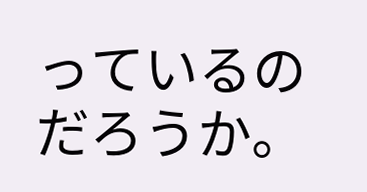っているのだろうか。